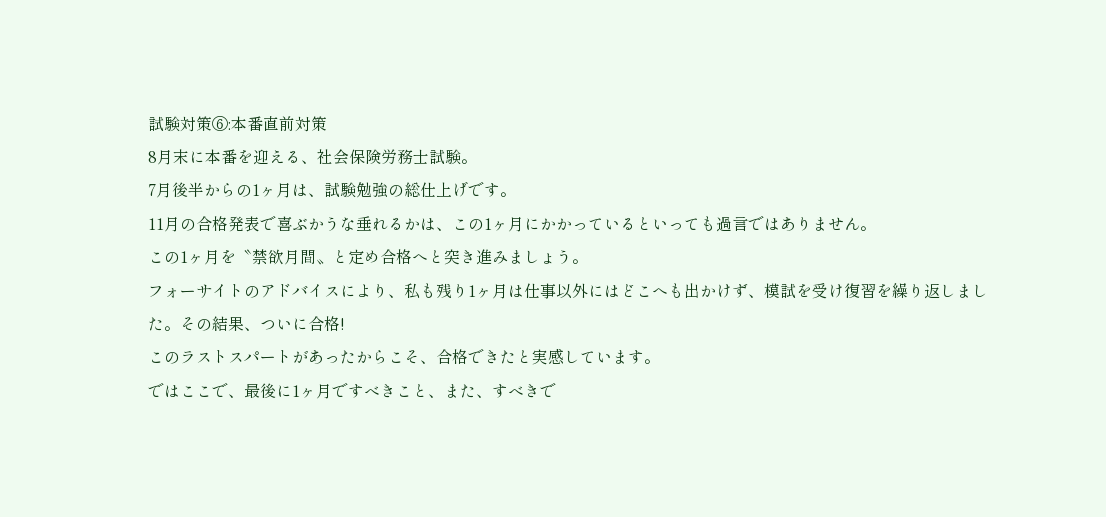試験対策⑥:本番直前対策
8月末に本番を迎える、社会保険労務士試験。
7月後半からの1ヶ月は、試験勉強の総仕上げです。
11月の合格発表で喜ぶかうな垂れるかは、この1ヶ月にかかっているといっても過言ではありません。
この1ヶ月を〝禁欲月間〟と定め合格へと突き進みましょう。
フォーサイトのアドバイスにより、私も残り1ヶ月は仕事以外にはどこへも出かけず、模試を受け復習を繰り返しました。その結果、ついに合格!
このラストスパートがあったからこそ、合格できたと実感しています。
ではここで、最後に1ヶ月ですべきこと、また、すべきで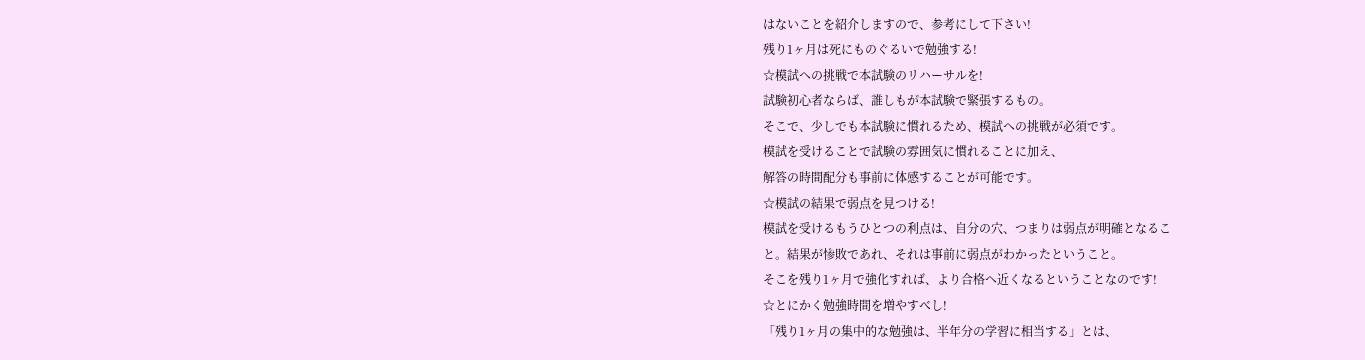はないことを紹介しますので、参考にして下さい!
残り1ヶ月は死にものぐるいで勉強する!
☆模試への挑戦で本試験のリハーサルを!
試験初心者ならば、誰しもが本試験で緊張するもの。
そこで、少しでも本試験に慣れるため、模試への挑戦が必須です。
模試を受けることで試験の雰囲気に慣れることに加え、
解答の時間配分も事前に体感することが可能です。
☆模試の結果で弱点を見つける!
模試を受けるもうひとつの利点は、自分の穴、つまりは弱点が明確となるこ
と。結果が惨敗であれ、それは事前に弱点がわかったということ。
そこを残り1ヶ月で強化すれば、より合格へ近くなるということなのです!
☆とにかく勉強時間を増やすべし!
「残り1ヶ月の集中的な勉強は、半年分の学習に相当する」とは、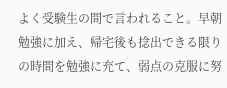よく受験生の間で言われること。早朝勉強に加え、帰宅後も捻出できる限りの時間を勉強に充て、弱点の克服に努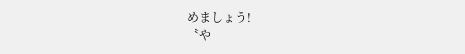めましょう!
〝や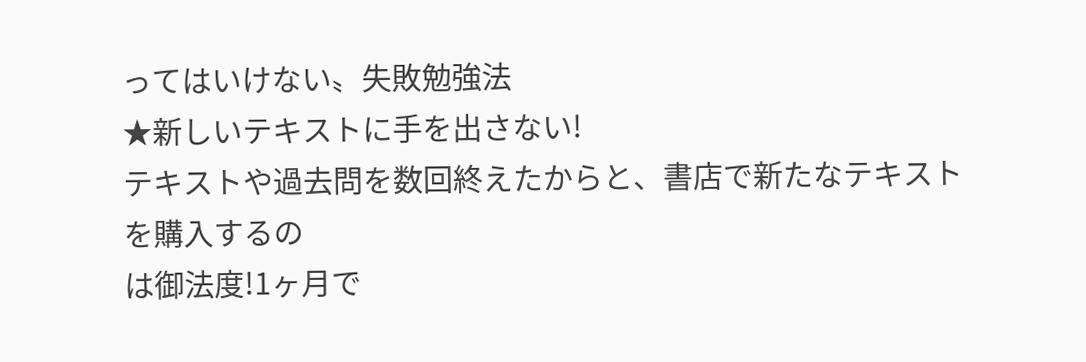ってはいけない〟失敗勉強法
★新しいテキストに手を出さない!
テキストや過去問を数回終えたからと、書店で新たなテキストを購入するの
は御法度!1ヶ月で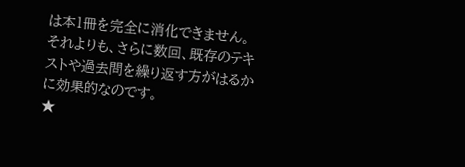は本1冊を完全に消化できません。
それよりも、さらに数回、既存のテキストや過去問を繰り返す方がはるかに効果的なのです。
★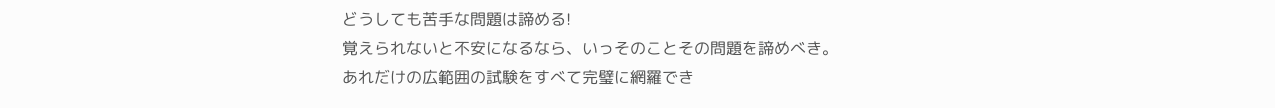どうしても苦手な問題は諦める!
覚えられないと不安になるなら、いっそのことその問題を諦めべき。
あれだけの広範囲の試験をすべて完璧に網羅でき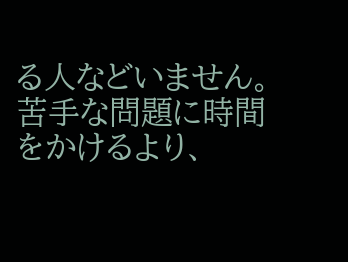る人などいません。
苦手な問題に時間をかけるより、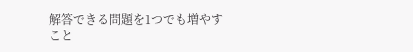解答できる問題を1つでも増やすこと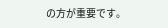の方が重要です。